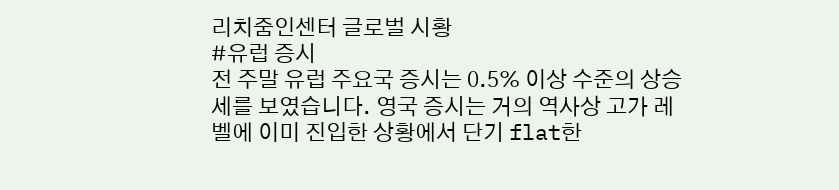리치줌인센터 글로벌 시황
#유럽 증시
전 주말 유럽 주요국 증시는 0.5% 이상 수준의 상승세를 보였습니다. 영국 증시는 거의 역사상 고가 레벨에 이미 진입한 상황에서 단기 flat한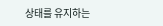상태를 유지하는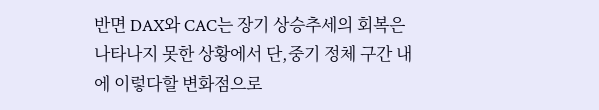반면 DAX와 CAC는 장기 상승추세의 회복은 나타나지 못한 상황에서 단,중기 정체 구간 내에 이렇다할 변화점으로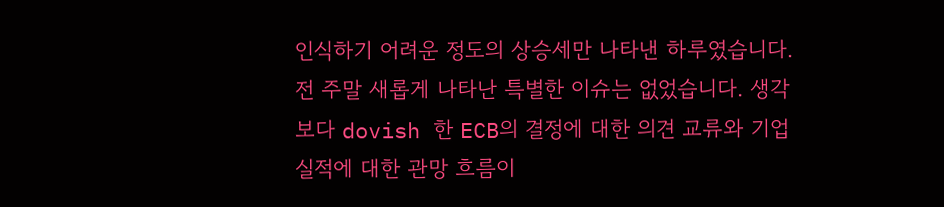인식하기 어려운 정도의 상승세만 나타낸 하루였습니다. 전 주말 새롭게 나타난 특별한 이슈는 없었습니다. 생각보다 dovish 한 ECB의 결정에 대한 의견 교류와 기업 실적에 대한 관망 흐름이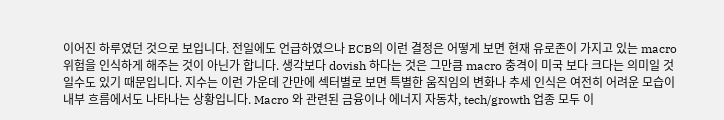이어진 하루였던 것으로 보입니다. 전일에도 언급하였으나 ECB의 이런 결정은 어떻게 보면 현재 유로존이 가지고 있는 macro 위험을 인식하게 해주는 것이 아닌가 합니다. 생각보다 dovish 하다는 것은 그만큼 macro 충격이 미국 보다 크다는 의미일 것일수도 있기 때문입니다. 지수는 이런 가운데 간만에 섹터별로 보면 특별한 움직임의 변화나 추세 인식은 여전히 어려운 모습이 내부 흐름에서도 나타나는 상황입니다. Macro 와 관련된 금융이나 에너지 자동차, tech/growth 업종 모두 이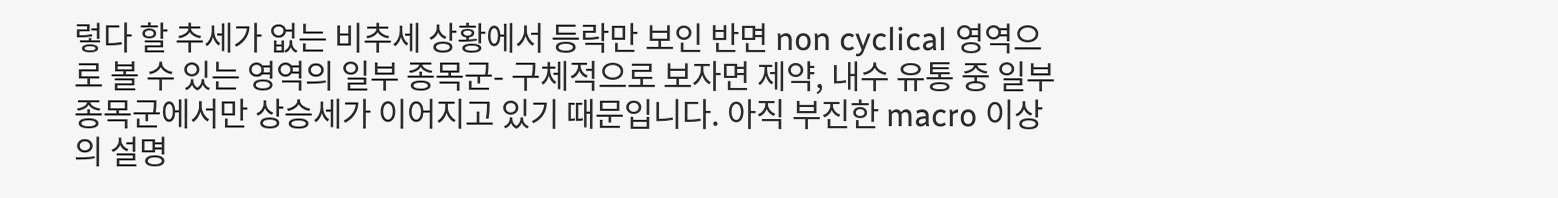렇다 할 추세가 없는 비추세 상황에서 등락만 보인 반면 non cyclical 영역으로 볼 수 있는 영역의 일부 종목군- 구체적으로 보자면 제약, 내수 유통 중 일부 종목군에서만 상승세가 이어지고 있기 때문입니다. 아직 부진한 macro 이상의 설명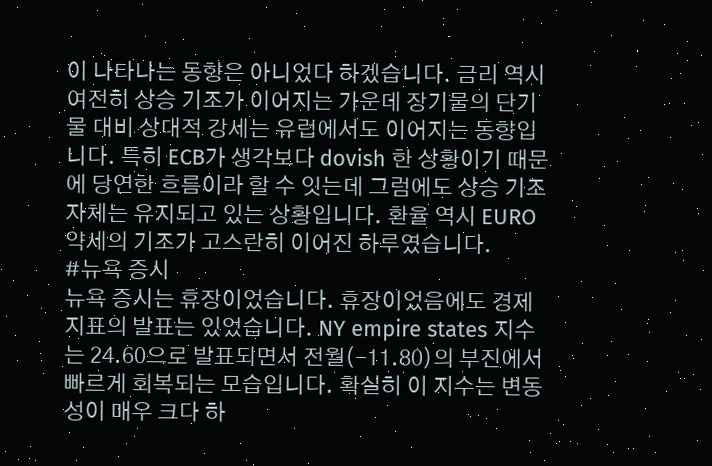이 나타나는 동향은 아니었다 하겠습니다. 금리 역시 여전히 상승 기조가 이어지는 가운데 장기물의 단기물 대비 상대적 강세는 유럽에서도 이어지는 동향입니다. 특히 ECB가 생각보다 dovish 한 상황이기 때문에 당연한 흐름이라 할 수 잇는데 그럼에도 상승 기조 자체는 유지되고 있는 상황입니다. 환율 역시 EURO 약세의 기조가 고스란히 이어진 하루였습니다.
#뉴욕 증시
뉴욕 증시는 휴장이었습니다. 휴장이었음에도 경제지표의 발표는 있었습니다. NY empire states 지수는 24.60으로 발표되면서 전월(-11.80)의 부진에서 빠르게 회복되는 모습입니다. 확실히 이 지수는 변동성이 매우 크다 하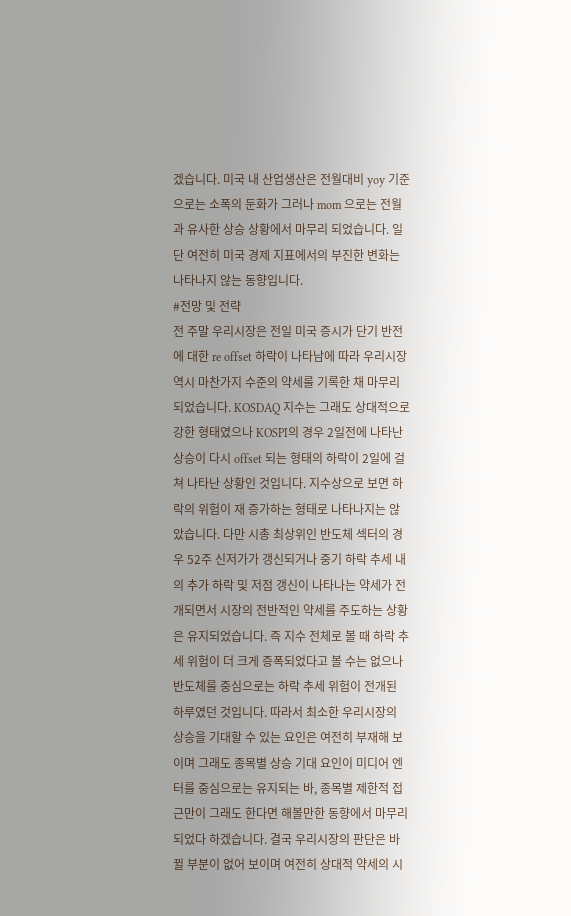겠습니다. 미국 내 산업생산은 전월대비 yoy 기준으로는 소폭의 둔화가 그러나 mom 으로는 전월과 유사한 상승 상황에서 마무리 되었습니다. 일단 여전히 미국 경제 지표에서의 부진한 변화는 나타나지 않는 동향입니다.
#전망 및 전략
전 주말 우리시장은 전일 미국 증시가 단기 반전에 대한 re offset 하락이 나타남에 따라 우리시장 역시 마찬가지 수준의 약세를 기록한 채 마무리 되었습니다. KOSDAQ 지수는 그래도 상대적으로 강한 형태였으나 KOSPI의 경우 2일전에 나타난 상승이 다시 offset 되는 형태의 하락이 2일에 걸쳐 나타난 상황인 것입니다. 지수상으로 보면 하락의 위험이 재 증가하는 형태로 나타나지는 않았습니다. 다만 시총 최상위인 반도체 섹터의 경우 52주 신저가가 갱신되거나 중기 하락 추세 내의 추가 하락 및 저점 갱신이 나타나는 약세가 전개되면서 시장의 전반적인 약세를 주도하는 상황은 유지되었습니다. 즉 지수 전체로 볼 때 하락 추세 위험이 더 크게 증폭되었다고 볼 수는 없으나 반도체를 중심으로는 하락 추세 위험이 전개된 하루였던 것입니다. 따라서 최소한 우리시장의 상승을 기대할 수 있는 요인은 여전히 부재해 보이며 그래도 종목별 상승 기대 요인이 미디어 엔터를 중심으로는 유지되는 바, 종목별 제한적 접근만이 그래도 한다면 해볼만한 동향에서 마무리 되었다 하겠습니다. 결국 우리시장의 판단은 바뀔 부분이 없어 보이며 여전히 상대적 약세의 시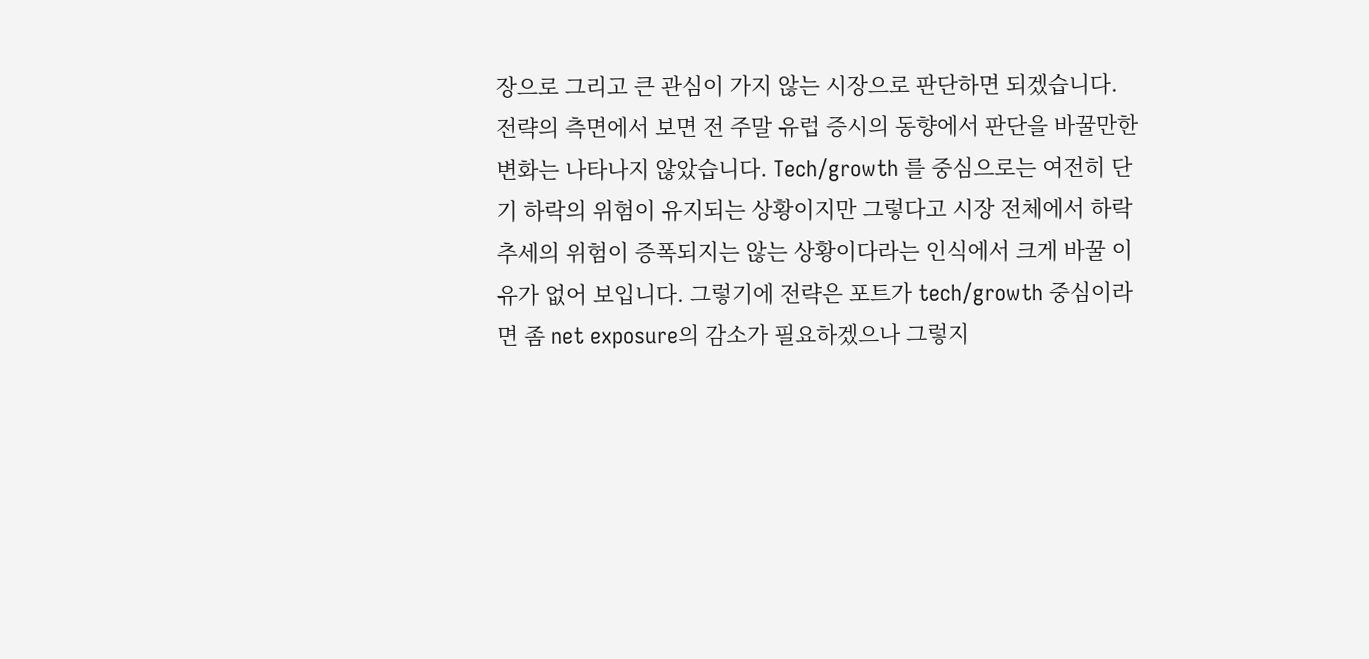장으로 그리고 큰 관심이 가지 않는 시장으로 판단하면 되겠습니다.
전략의 측면에서 보면 전 주말 유럽 증시의 동향에서 판단을 바꿀만한 변화는 나타나지 않았습니다. Tech/growth 를 중심으로는 여전히 단기 하락의 위험이 유지되는 상황이지만 그렇다고 시장 전체에서 하락추세의 위험이 증폭되지는 않는 상황이다라는 인식에서 크게 바꿀 이유가 없어 보입니다. 그렇기에 전략은 포트가 tech/growth 중심이라면 좀 net exposure의 감소가 필요하겠으나 그렇지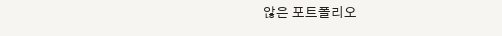않은 포트폴리오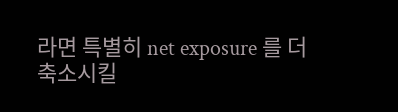라면 특별히 net exposure 를 더 축소시킬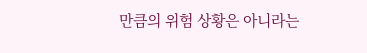만큼의 위험 상황은 아니라는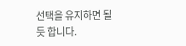선택을 유지하면 될 듯 합니다.